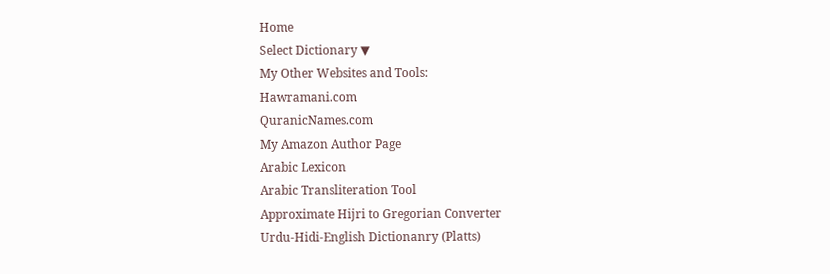Home
Select Dictionary ▼
My Other Websites and Tools:
Hawramani.com
QuranicNames.com
My Amazon Author Page
Arabic Lexicon
Arabic Transliteration Tool
Approximate Hijri to Gregorian Converter
Urdu-Hidi-English Dictionanry (Platts)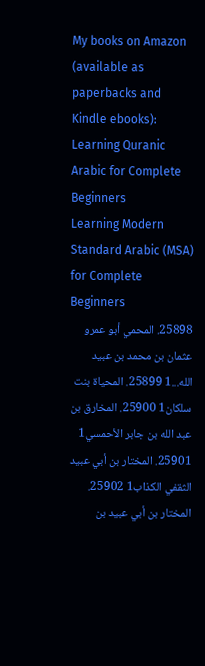My books on Amazon (available as paperbacks and Kindle ebooks):
Learning Quranic Arabic for Complete Beginners
Learning Modern Standard Arabic (MSA) for Complete Beginners
25898. المحمي أبو عمرو عثمان بن محمد بن عبيد الله...1 25899. المحياة بنت سلكان1 25900. المخارق بن عبد الله بن جابر الأحمسي1 25901. المختار بن أبي عبيد الثقفي الكذاب1 25902. المختار بن أبي عبيد بن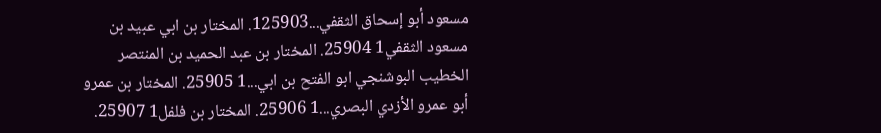مسعود أبو إسحاق الثقفي...125903. المختار بن ابي عبيد بن مسعود الثقفي1 25904. المختار بن عبد الحميد بن المنتصر الخطيب البوشنجي ابو الفتح بن ابي...1 25905. المختار بن عمرو أبو عمرو الأزدي البصري...1 25906. المختار بن فلفل1 25907.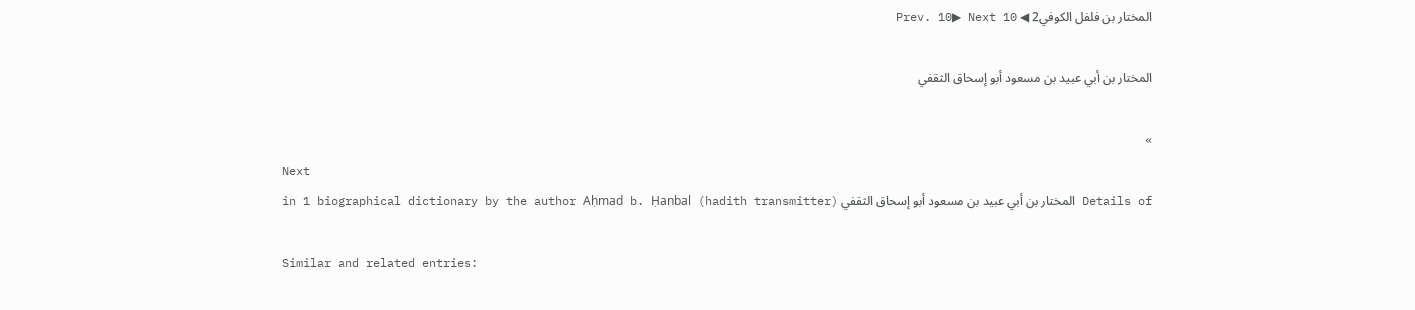المختار بن فلفل الكوفي2 ◀ Prev. 10▶ Next 10

المختار بن أبي عبيد بن مسعود أبو إسحاق الثقفي

»
Next
Details of المختار بن أبي عبيد بن مسعود أبو إسحاق الثقفي (hadith transmitter) in 1 biographical dictionary by the author Aḥmad b. Ḥanbal

Similar and related entries: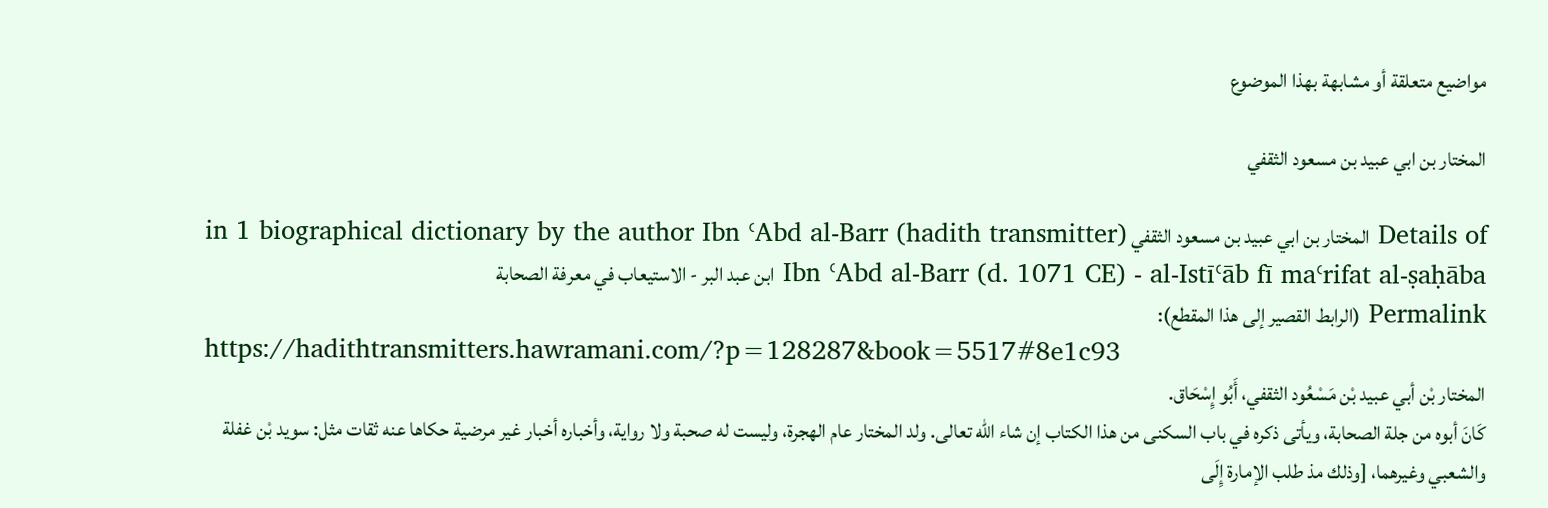مواضيع متعلقة أو مشابهة بهذا الموضوع

المختار بن ابي عبيد بن مسعود الثقفي

Details of المختار بن ابي عبيد بن مسعود الثقفي (hadith transmitter) in 1 biographical dictionary by the author Ibn ʿAbd al-Barr
Ibn ʿAbd al-Barr (d. 1071 CE) - al-Istīʿāb fī maʿrifat al-ṣaḥāba ابن عبد البر - الاستيعاب في معرفة الصحابة
Permalink (الرابط القصير إلى هذا المقطع):
https://hadithtransmitters.hawramani.com/?p=128287&book=5517#8e1c93
المختار بْن أبي عبيد بْن مَسْعُود الثقفي، أَبُو إِسْحَاق.
كَانَ أبوه من جلة الصحابة، ويأتى ذكره في باب السكنى من هذا الكتاب إن شاء الله تعالى. ولد المختار عام الهجرة، وليست له صحبة ولا رواية، وأخباره أخبار غير مرضية حكاها عنه ثقات مثل: سويد بْن غفلة والشعبي وغيرهما، [وذلك مذ طلب الإمارة إِلَى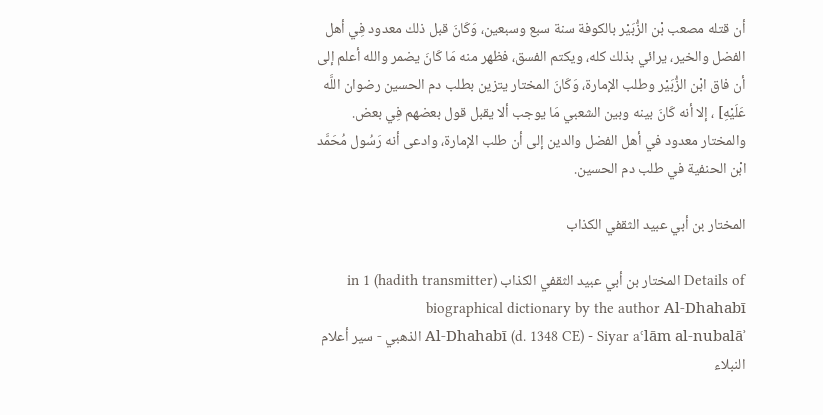أن قتله مصعب بْن الزُّبَيْر بالكوفة سنة سبع وسبعين، وَكَانَ قبل ذلك معدود فِي أهل الفضل والخير، يرائي بذلك كله، ويكتم الفسق، فظهر منه مَا كَانَ يضمر والله أعلم إلى أن فاق ابْن الزُّبَيْر وطلب الإمارة، وَكَانَ المختار يتزين بطلب دم الحسين رضوان اللَّه عَلَيْهِ] ، إلا أنه كَانَ بينه وبين الشعبي مَا يوجب ألا يقبل قول بعضهم فِي بعض.
والمختار معدود في أهل الفضل والدين إلى أن طلب الإمارة، وادعى أنه رَسُول مُحَمَّد ابْن الحنفية في طلب دم الحسين.

المختار بن أبي عبيد الثقفي الكذاب

Details of المختار بن أبي عبيد الثقفي الكذاب (hadith transmitter) in 1 biographical dictionary by the author Al-Dhahabī
Al-Dhahabī (d. 1348 CE) - Siyar aʿlām al-nubalāʾ الذهبي - سير أعلام النبلاء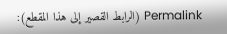Permalink (الرابط القصير إلى هذا المقطع):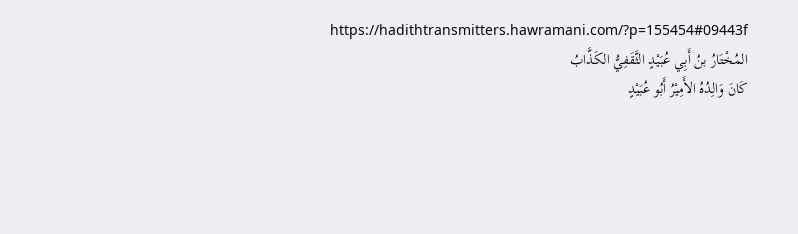https://hadithtransmitters.hawramani.com/?p=155454#09443f
المُخْتَارُ بنُ أَبِي عُبَيْدٍ الثَّقَفِيُّ الكَذَّابُ
كَانَ وَالِدُهُ الأَمِيْرُ أَبُو عُبَيْدٍ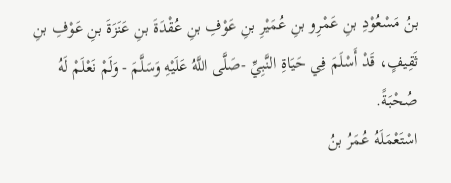بنُ مَسْعُوْدِ بنِ عَمْرِو بنِ عُمَيْرِ بنِ عَوْفِ بنِ عُقْدَةَ بنِ عَنَزَةَ بنِ عَوْفِ بنِ ثَقِيفٍ، قَدْ أَسْلَمَ فِي حَيَاةِ النَّبِيِّ -صَلَّى اللَّهُ عَلَيْهِ وَسَلَّمَ - وَلَمْ نَعْلَمْ لَهُ صُحْبَةً.
اسْتَعْمَلَهُ عُمَرُ بنُ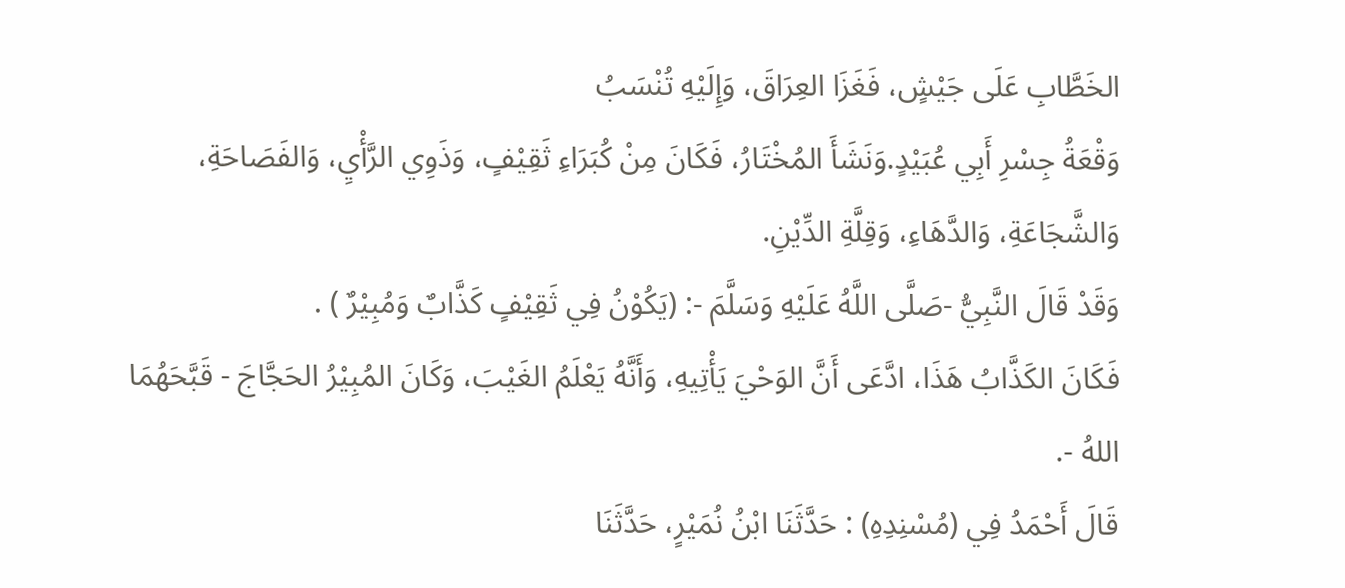الخَطَّابِ عَلَى جَيْشٍ، فَغَزَا العِرَاقَ، وَإِلَيْهِ تُنْسَبُ
وَقْعَةُ جِسْرِ أَبِي عُبَيْدٍ.وَنَشَأَ المُخْتَارُ، فَكَانَ مِنْ كُبَرَاءِ ثَقِيْفٍ، وَذَوِي الرَّأْيِ، وَالفَصَاحَةِ، وَالشَّجَاعَةِ، وَالدَّهَاءِ، وَقِلَّةِ الدِّيْنِ.
وَقَدْ قَالَ النَّبِيُّ -صَلَّى اللَّهُ عَلَيْهِ وَسَلَّمَ -: (يَكُوْنُ فِي ثَقِيْفٍ كَذَّابٌ وَمُبِيْرٌ ) .
فَكَانَ الكَذَّابُ هَذَا، ادَّعَى أَنَّ الوَحْيَ يَأْتِيهِ، وَأَنَّهُ يَعْلَمُ الغَيْبَ، وَكَانَ المُبِيْرُ الحَجَّاجَ - قَبَّحَهُمَا اللهُ -.
قَالَ أَحْمَدُ فِي (مُسْنِدِهِ) : حَدَّثَنَا ابْنُ نُمَيْرٍ، حَدَّثَنَا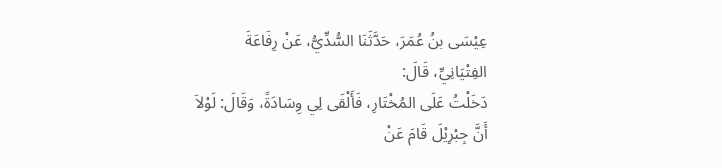عِيْسَى بنُ عُمَرَ، حَدَّثَنَا السُّدِّيُّ، عَنْ رِفَاعَةَ الفِتْيَانِيِّ، قَالَ:
دَخَلْتُ عَلَى المُخْتَارِ، فَأَلْقَى لِي وِسَادَةً، وَقَالَ: لَوْلاَ أَنَّ جِبْرِيْلَ قَامَ عَنْ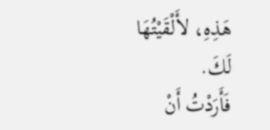هَذِهِ، لأَلْقَيْتُهَا لَكَ.
فَأَرَدْتُ أَنْ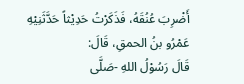أَضْرِبَ عُنُقَهُ، فَذَكَرْتُ حَدِيْثاً حَدَّثَنِيْهِ عَمْرُو بنُ الحمقِ، قَالَ:
قَالَ رَسُوْلُ اللهِ -صَلَّى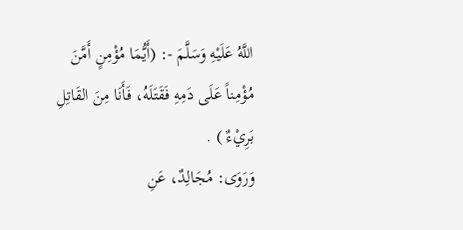اللَّهُ عَلَيْهِ وَسَلَّمَ -: (أَيُّمَا مُؤْمِنٍ أَمَّنَ مُؤْمِناً عَلَى دَمِهِ فَقَتَلَهُ، فَأَنَا مِنَ القَاتِلِ بَرِيْءٌ ) .
وَرَوَى: مُجَالِدٌ، عَنِ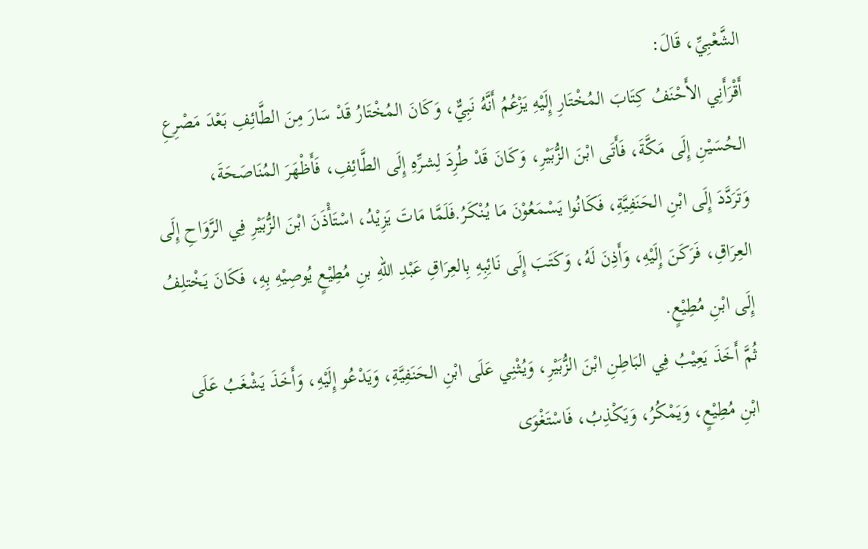الشَّعْبِيِّ، قَالَ:
أَقْرَأَنِي الأَحْنَفُ كِتَابَ المُخْتَارِ إِلَيْهِ يَزْعُمُ أَنَّهُ نَبِيٌّ، وَكَانَ المُخْتَارُ قَدْ سَارَ مِنَ الطَّائِفِ بَعْدَ مَصْرِعِ الحُسَيْنِ إِلَى مَكَّةَ، فَأَتَى ابْنَ الزُّبَيْرِ، وَكَانَ قَدْ طُرِدَ لِشرِّهِ إِلَى الطَّائِفِ، فَأَظْهَرَ المُنَاصَحَةَ،
وَتَرَدَّدَ إِلَى ابْنِ الحَنَفِيَّةِ، فَكَانُوا يَسْمَعُوْنَ مَا يُنْكَرُ.فَلَمَّا مَاتَ يَزِيْدُ، اسْتَأْذَنَ ابْنَ الزُّبَيْرِ فِي الرَّوَاحِ إِلَى العِرَاقِ، فَرَكَنَ إِلَيْهِ، وَأَذِنَ لَهُ، وَكَتَبَ إِلَى نَائِبِهِ بِالعِرَاقِ عَبْدِ اللهِ بنِ مُطِيْعٍ يُوصِيْهِ بِهِ، فَكَانَ يَخْتلِفُ إِلَى ابْنِ مُطِيْعٍ.
ثُمَّ أَخَذَ يَعِيْبُ فِي البَاطِنِ ابْنَ الزُّبَيْرِ، وَيُثْنِي عَلَى ابْنِ الحَنَفِيَّةِ، وَيَدْعُو إِلَيْهِ، وَأَخَذَ يَشْغَبُ عَلَى ابْنِ مُطِيْعٍ، وَيَمْكُرُ، وَيَكْذِبُ، فَاسْتَغْوَى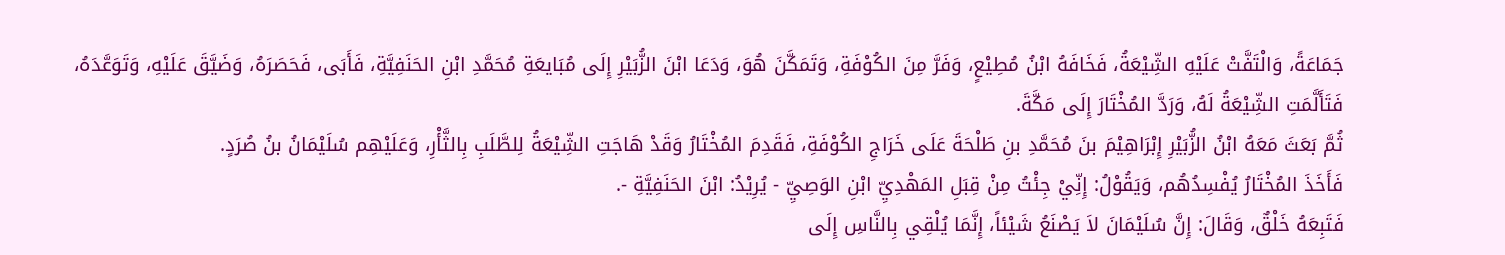جَمَاعَةً، وَالْتَفَّتْ عَلَيْهِ الشِّيْعَةُ، فَخَافَهُ ابْنُ مُطِيْعٍ، وَفَرَّ مِنَ الكُوْفَةِ، وَتَمَكَّنَ هُوَ، وَدَعَا ابْنَ الزُّبَيْرِ إِلَى مُبَايعَةِ مُحَمَّدِ ابْنِ الحَنَفِيَّةِ، فَأَبَى، فَحَصَرَهُ، وَضَيَّقَ عَلَيْهِ، وَتَوَعَّدَهُ، فَتَأَلَّمَتِ الشِّيْعَةُ لَهُ، وَرَدَّ المُخْتَارَ إِلَى مَكَّةَ.
ثُمَّ بَعَثَ مَعَهُ ابْنُ الزُّبَيْرِ إِبْرَاهِيْمَ بنَ مُحَمَّدِ بنِ طَلْحَةَ عَلَى خَرَاجِ الكُوْفَةِ، فَقَدِمَ المُخْتَارُ وَقَدْ هَاجَتِ الشِّيْعَةُ لِلطَّلَبِ بِالثَّأْرِ، وَعَلَيْهِم سُلَيْمَانُ بنُ صُرَدٍ.
فَأَخَذَ المُخْتَارُ يُفْسِدُهُم، وَيَقُوْلُ: إِنِّيْ جِئْتُ مِنْ قِبَلِ المَهْدِيِّ ابْنِ الوَصِيِّ - يُرِيْدُ: ابْنَ الحَنَفِيَّةِ -.
فَتَبِعَهُ خَلْقٌ، وَقَالَ: إِنَّ سُلَيْمَانَ لاَ يَصْنَعُ شَيْئاً، إِنَّمَا يُلْقِي بِالنَّاسِ إِلَى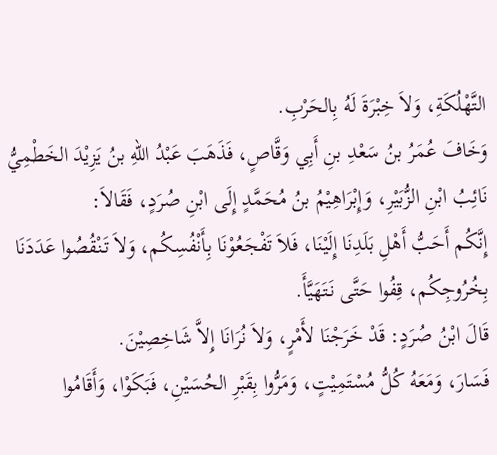التَّهْلُكَةِ، وَلاَ خِبْرَةَ لَهُ بِالحَرْبِ.
وَخَافَ عُمَرُ بنُ سَعْدِ بنِ أَبِي وَقَّاصٍ، فَذَهَبَ عَبْدُ اللهِ بنُ يَزِيْدَ الخَطْمِيُّ نَائِبُ ابْنِ الزُّبَيْرِ، وَإِبْرَاهِيْمُ بنُ مُحَمَّدٍ إِلَى ابْنِ صُرَدٍ، فَقَالاَ:
إِنَّكُم أَحَبُّ أَهْلِ بَلَدِنَا إِلَيْنَا، فَلاَ تَفْجَعُوْنَا بِأَنْفُسِكُم، وَلاَ تَنْقُصُوا عَدَدَنَا بِخُرُوجِكُم، قِفُوا حَتَّى نَتَهَيَّأَ.
قَالَ ابْنُ صُرَدٍ: قَدْ خَرَجْنَا لأَمْرٍ، وَلاَ نُرَانَا إِلاَّ شَاخِصِيْنَ.
فَسَارَ، وَمَعَهُ كُلُّ مُسْتَمِيْتٍ، وَمَرُّوا بِقَبْرِ الحُسَيْنِ، فَبَكَوْا، وَأَقَامُوا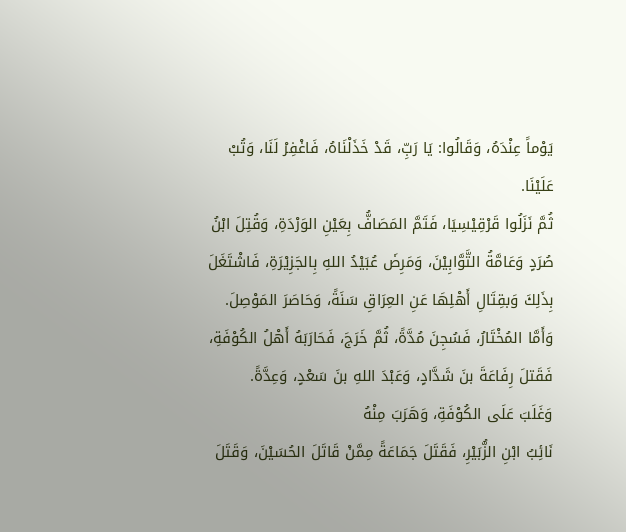يَوْماً عِنْدَهُ، وَقَالُوا: يَا رَبِّ، قَدْ خَذَلْنَاهُ، فَاغْفِرْ لَنَا، وَتُبْ عَلَيْنَا.
ثُمَّ نَزَلُوا قَرْقِيْسِيَا، فَتَمَّ المَصَافُّ بِعَيْنِ الوَرْدَةِ، وَقُتِلَ ابْنُ صُرَدٍ وَعَامَّةُ التَّوَّابِيْنَ، وَمَرِضَ عُبَيْدُ اللهِ بِالجَزِيْرَةِ، فَاشْتَغَلَ بِذَلِكَ وَبقِتَالِ أَهْلِهَا عَنِ العِرَاقِ سَنَةً، وَحَاصَرَ المَوْصِلَ.
وَأَمَّا المُخْتَارُ، فَسُجِنَ مُدَّةً، ثُمَّ خَرَجَ، فَحَارَبَهُ أَهْلُ الكُوْفَةِ، فَقَتلَ رِفَاعَةَ بنَ شَدَّادٍ، وَعَبْدَ اللهِ بنَ سَعْدٍ، وَعِدَّةً.
وَغَلَبَ عَلَى الكُوْفَةِ، وَهَرَبَ مِنْهُ
نَائِبُ ابْنِ الزُّبَيْرِ، فَقَتَلَ جَمَاعَةً مِمَّنْ قَاتَلَ الحُسَيْنَ، وَقَتَلَ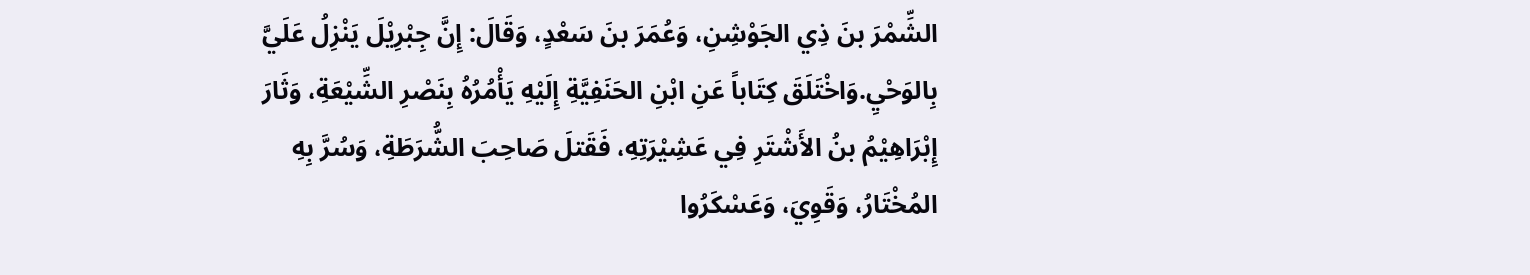الشِّمْرَ بنَ ذِي الجَوْشِنِ، وَعُمَرَ بنَ سَعْدٍ، وَقَالَ: إِنَّ جِبْرِيْلَ يَنْزِلُ عَلَيَّ بِالوَحْيِ.وَاخْتَلَقَ كِتَاباً عَنِ ابْنِ الحَنَفِيَّةِ إِلَيْهِ يَأْمُرُهُ بِنَصْرِ الشِّيْعَةِ، وَثَارَ إِبْرَاهِيْمُ بنُ الأَشْتَرِ فِي عَشِيْرَتِهِ، فَقَتلَ صَاحِبَ الشُّرَطَةِ، وَسُرَّ بِهِ المُخْتَارُ، وَقَوِيَ، وَعَسْكَرُوا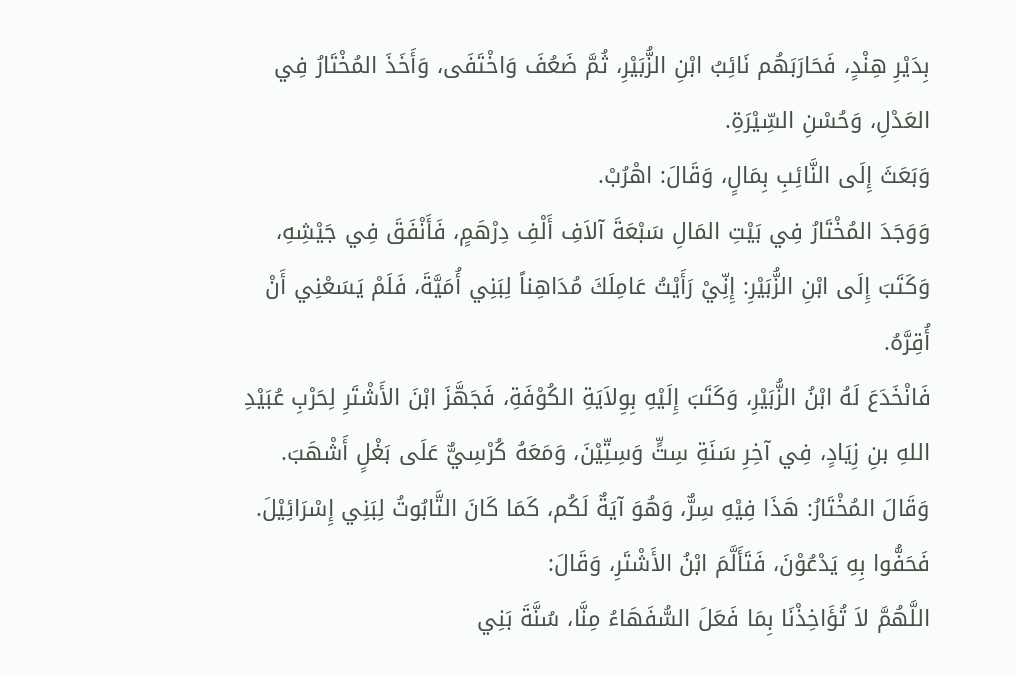بِدَيْرِ هِنْدٍ، فَحَارَبَهُم نَائِبُ ابْنِ الزُّبَيْرِ، ثُمَّ ضَعُفَ وَاخْتَفَى، وَأَخَذَ المُخْتَارُ فِي العَدْلِ، وَحُسْنِ السِّيْرَةِ.
وَبَعَثَ إِلَى النَّائِبِ بِمَالٍ، وَقَالَ: اهْرُبْ.
وَوَجَدَ المُخْتَارُ فِي بَيْتِ المَالِ سَبْعَةَ آلاَفِ أَلْفِ دِرْهَمٍ، فَأَنْفَقَ فِي جَيْشِهِ، وَكَتَبَ إِلَى ابْنِ الزُّبَيْرِ: إِنِّيْ رَأَيْتُ عَامِلَكَ مُدَاهِناً لِبَنِي أُمَيَّةَ، فَلَمْ يَسَعْنِي أَنْ أُقِرَّهُ.
فَانْخَدَعَ لَهُ ابْنُ الزُّبَيْرِ، وَكَتَبَ إِلَيْهِ بِوِلاَيَةِ الكُوْفَةِ، فَجَهَّزَ ابْنَ الأَشْتَرِ لِحَرْبِ عُبَيْدِ اللهِ بنِ زِيَادٍ، فِي آخِرِ سَنَةِ سِتٍّ وَسِتِّيْنَ، وَمَعَهُ كُرْسِيٌّ عَلَى بَغْلٍ أَشْهَبَ.
وَقَالَ المُخْتَارُ: هَذَا فِيْهِ سِرٌّ، وَهُوَ آيَةٌ لَكُم، كَمَا كَانَ التَّابُوتُ لِبَنِي إِسْرَائِيْلَ.
فَحَفُّوا بِهِ يَدْعُوْنَ، فَتَأَلَّمَ ابْنُ الأَشْتَرِ، وَقَالَ:
اللَّهُمَّ لاَ تُؤَاخِذْنَا بِمَا فَعَلَ السُّفَهَاءُ مِنَّا، سُنَّةَ بَنِي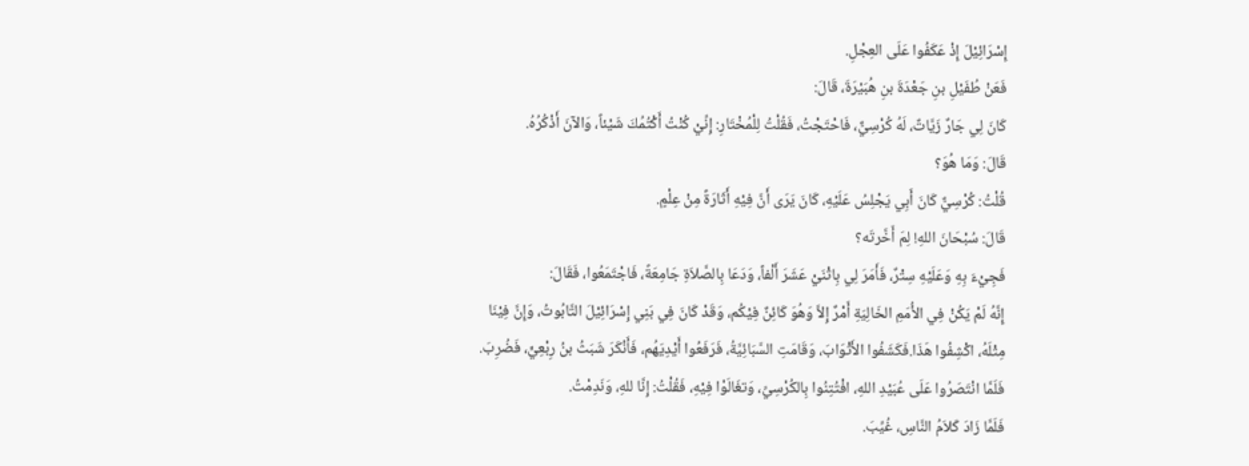إِسْرَائِيْلَ إِذْ عَكَفُوا عَلَى العِجْلِ.
فَعَنْ طُفَيْلِ بنِ جَعْدَةَ بنِ هُبَيْرَةَ، قَالَ:
كَانَ لِي جَارٌ زَيَّاتٌ، لَهُ كُرْسِيٌّ، فَاحْتَجْتُ، فَقُلْتُ لِلْمُخْتَارِ: إِنِّيْ كُنْتُ أَكْتُمُكَ شَيْئاً، وَالآنَ أَذْكُرُهُ.
قَالَ: وَمَا هُوَ؟
قُلْتُ: كُرْسِيٌّ كَانَ أَبِي يَجْلِسُ عَلَيْهِ، كَانَ يَرَى أَنَّ فِيْهِ أَثَارَةً مِنْ عِلْمٍ.
قَالَ: سُبْحَانَ اللهِ! لِمَ أَخَّرتَه؟
فَجِيْءَ بِهِ وَعَلَيْهِ سِتْرٌ، فَأَمَرَ لِي بِاثْنَيْ عَشَرَ أَلْفاً، وَدَعَا بِالصَّلاَةِ جَامِعَةً، فَاجْتَمَعُوا، فَقَالَ:
إِنَّهُ لَمْ يَكُنْ فِي الأُمَمِ الخَالِيَةِ أَمْرٌ إِلاَّ وَهُوَ كَائِنٌ فِيْكُم، وَقَدْ كَانَ فِي بَنِي إِسْرَائِيْلَ التَّابُوتُ، وَإِنَّ فِيْنَا
مِثْلَهُ، اكْشِفُوا هَذَا.فَكَشَفُوا الأَثْوَابَ، وَقَامَتِ السَّبَائِيَّةُ، فَرَفَعُوا أَيْدِيَهُم، فَأَنْكَرَ شَبَثُ بنُ رِبْعِيٍّ، فَضُرِبَ.
فَلَمَّا انْتَصَرُوا عَلَى عُبَيْدِ اللهِ، افْتُتِنُوا بِالكُرْسِيِّ، وَتغَالَوْا فِيْهِ، فَقُلْتُ: إِنَّا للهِ، وَنَدِمْتُ.
فَلَمَّا زَادَ كَلاَمُ النَّاسِ، غُيِّبَ.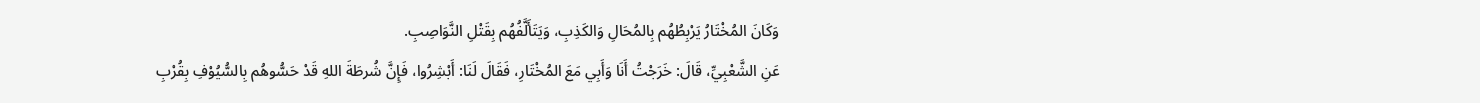وَكَانَ المُخْتَارُ يَرْبِطُهُم بِالمُحَالِ وَالكَذِبِ، وَيَتَأَلَّفُهُم بِقَتْلِ النَّوَاصِبِ.
عَنِ الشَّعْبِيِّ، قَالَ: خَرَجْتُ أَنَا وَأَبِي مَعَ المُخْتَارِ، فَقَالَ لَنَا: أَبْشِرُوا، فَإِنَّ شُرطَةَ اللهِ قَدْ حَسُّوهُم بِالسُّيُوْفِ بِقُرْبِ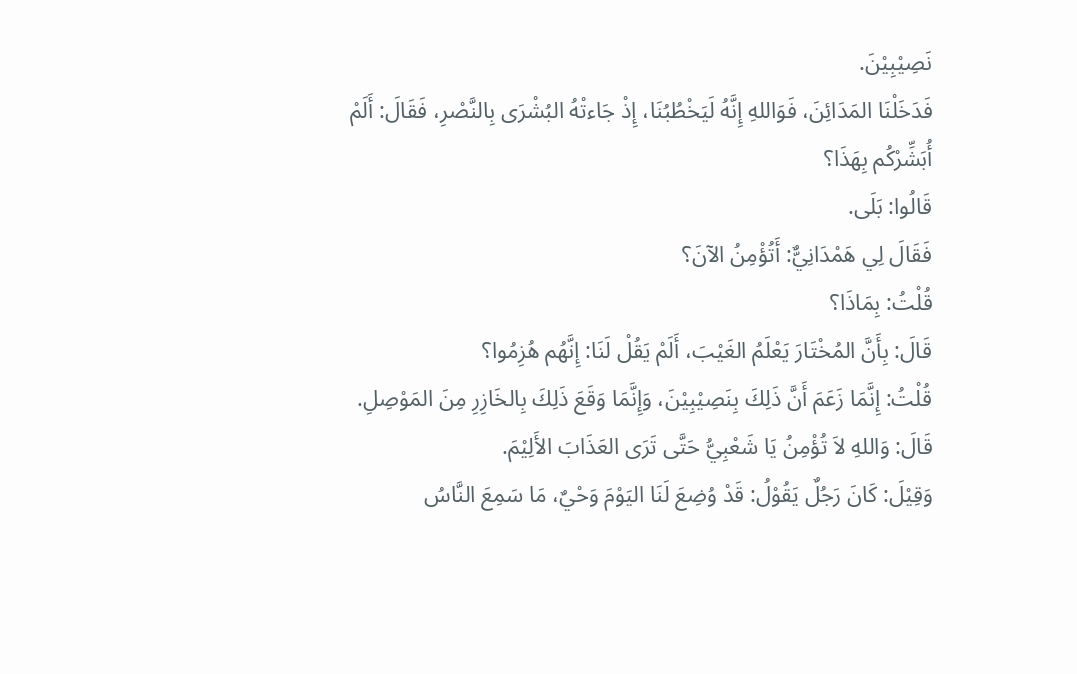نَصِيْبِيْنَ.
فَدَخَلْنَا المَدَائِنَ، فَوَاللهِ إِنَّهُ لَيَخْطُبُنَا، إِذْ جَاءتْهُ البُشْرَى بِالنَّصْرِ، فَقَالَ: أَلَمْ أُبَشِّرْكُم بِهَذَا؟
قَالُوا: بَلَى.
فَقَالَ لِي هَمْدَانِيٌّ: أَتُؤْمِنُ الآنَ؟
قُلْتُ: بِمَاذَا؟
قَالَ: بِأَنَّ المُخْتَارَ يَعْلَمُ الغَيْبَ، أَلَمْ يَقُلْ لَنَا: إِنَّهُم هُزِمُوا؟
قُلْتُ: إِنَّمَا زَعَمَ أَنَّ ذَلِكَ بِنَصِيْبِيْنَ، وَإِنَّمَا وَقَعَ ذَلِكَ بِالخَازِرِ مِنَ المَوْصِلِ.
قَالَ: وَاللهِ لاَ تُؤْمِنُ يَا شَعْبِيُّ حَتَّى تَرَى العَذَابَ الأَلِيْمَ.
وَقِيْلَ: كَانَ رَجُلٌ يَقُوْلُ: قَدْ وُضِعَ لَنَا اليَوْمَ وَحْيٌ، مَا سَمِعَ النَّاسُ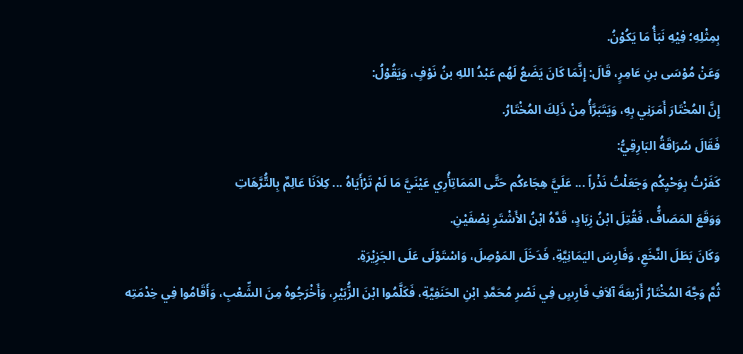بِمِثْلِهِ؛ فِيْهِ نَبَأُ مَا يَكُوْنُ.
وَعَنْ مُوْسَى بنِ عَامِرٍ، قَالَ: إِنَّمَا كَانَ يَضَعُ لَهُم عَبْدُ اللهِ بنُ نَوْفٍ، وَيَقُوْلُ:
إِنَّ المُخْتَارَ أَمَرَنِي بِهِ، وَيَتَبَرَّأُ مِنْ ذَلِكَ المُخْتَارُ.
فَقَالَ سُرَاقَةُ البَارِقِيُّ:
كَفَرْتُ بِوَحْيِكُم وَجَعَلْتُ نَذْراً ... عَلَيَّ هِجَاءكُم حَتَّى المَمَاتِأُرِي عَيْنَيَّ مَا لَمْ تَرْأَيَاهُ ... كِلاَنَا عَالِمٌ بِالتُّرَّهَاتِ
وَوَقَعَ المَصَافُّ، فَقُتِلَ ابْنُ زِيَادٍ، قَدَّهُ ابْنُ الأَشْتَرِ نِصْفَيْنِ.
وَكَانَ بَطَلَ النَّخَعِ، وَفَارِسَ اليَمَانِيَّةِ، فَدَخَلَ المَوْصِلَ، وَاسْتَوْلَى عَلَى الجَزِيْرَةِ.
ثُمَّ وَجَّهَ المُخْتَارُ أَرْبعَةَ آلاَفِ فَارِسٍ فِي نَصْرِ مُحَمَّدِ ابْنِ الحَنَفِيَّةِ، فَكَلَّمُوا ابْنَ الزُّبَيْرِ، وَأَخْرَجُوهُ مِنَ الشِّعْبِ، وَأَقَامُوا فِي خِدْمَتِه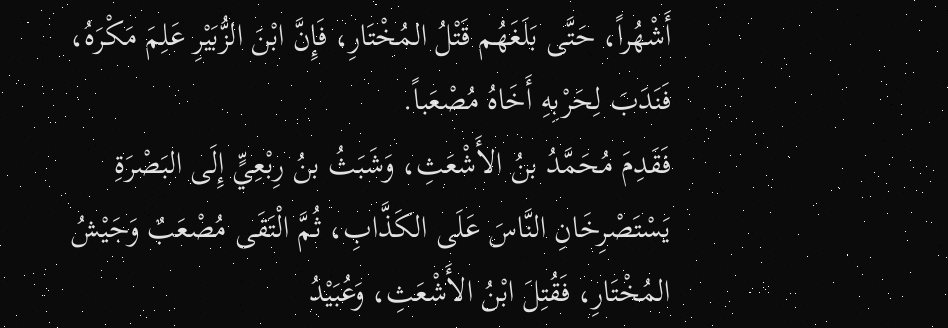أَشْهُراً، حَتَّى بَلَغَهُم قَتْلُ المُخْتَارِ، فَإِنَّ ابْنَ الزُّبَيْرِ عَلِمَ مَكْرَهُ، فَنَدَبَ لِحَرْبِهِ أَخَاهُ مُصْعَباً.
فَقَدِمَ مُحَمَّدُ بنُ الأَشْعَثِ، وَشَبَثُ بنُ رِبْعِيٍّ إِلَى البَصْرَةِ يَسْتَصْرِخَانِ النَّاسَ عَلَى الكَذَّابِ، ثُمَّ الْتَقَى مُصْعَبٌ وَجَيْشُ المُخْتَارِ، فَقُتِلَ ابْنُ الأَشْعَثِ، وَعُبَيْدُ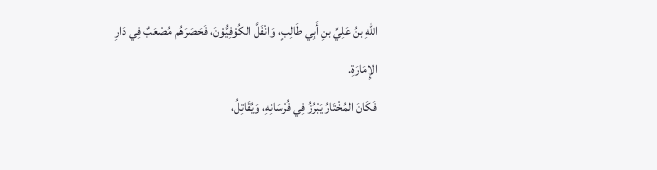اللهِ بنُ عَلِيِّ بنِ أَبِي طَالِبٍ، وَانْفَلَّ الكُوْفِيُّوْنَ، فَحَصَرَهُم مُصْعَبٌ فِي دَارِ الإِمَارَةِ.
فَكَانَ المُخْتَارُ يَبْرُزُ فِي فُرْسَانِهِ، وَيُقَاتِلُ،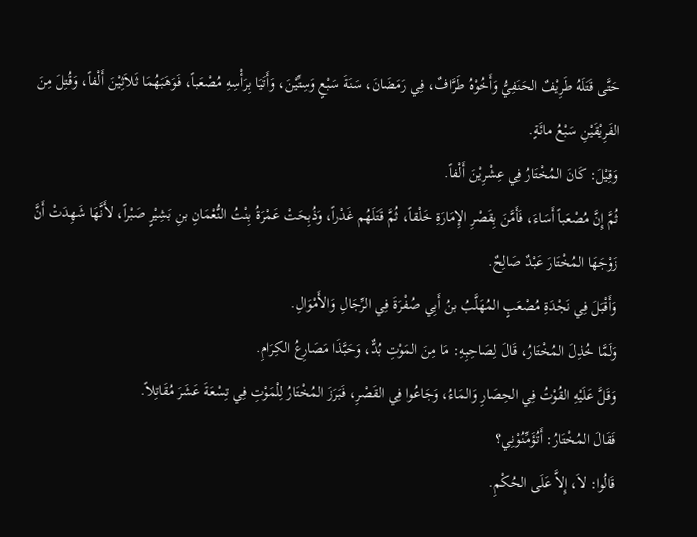حَتَّى قَتَلَهُ طَرِيْفٌ الحَنَفِيُّ وَأَخُوْهُ طَرَّافٌ، فِي رَمَضَانَ، سَنَةَ سَبْعٍ وَسِتِّيْنَ، وَأَتَيَا بِرَأْسِهِ مُصْعَباً، فَوَهَبَهُمَا ثَلاَثِيْنَ أَلْفاً، وَقُتِلَ مِنَ الفَرِيْقَيْنِ سَبْعُ مائَةٍ.
وَقِيْلَ: كَانَ المُخْتَارُ فِي عِشْرِيْنَ أَلْفاً.
ثُمَّ إِنَّ مُصْعَباً أَسَاءَ، فَأَمَّنَ بِقَصْرِ الإِمَارَةِ خَلْقاً، ثُمَّ قَتَلَهُم غَدْراً، وَذُبِحَتْ عَمْرَةُ بِنْتُ النُّعْمَانِ بنِ بَشِيْرٍ صَبْراً، لأَنَّهَا شَهِدَتْ أَنَّ زَوْجَهَا المُخْتَارَ عَبْدٌ صَالِحٌ.
وَأَقْبَلَ فِي نَجْدَةِ مُصْعَبٍ المُهَلَّبُ بنُ أَبِي صُفْرَةَ فِي الرِّجَالِ وَالأَمْوَالِ.
وَلَمَّا خُذِلَ المُخْتَارُ، قَالَ لِصَاحِبِهِ: مَا مِنَ المَوْتِ بُدٌّ، وَحَبَّذَا مَصَارِعُ الكِرَامِ.
وَقَلَّ عَلَيْهِ القُوْتُ فِي الحِصَارِ وَالمَاءُ، وَجَاعُوا فِي القَصْرِ، فَبَرَزَ المُخْتَارُ لِلْمَوْتِ فِي تِسْعَةَ عَشَرَ مُقَاتِلاً.
فَقَالَ المُخْتَارُ: أَتُؤَمِّنُوْنِي؟
قَالُوا: لاَ، إِلاَّ عَلَى الحُكْمِ.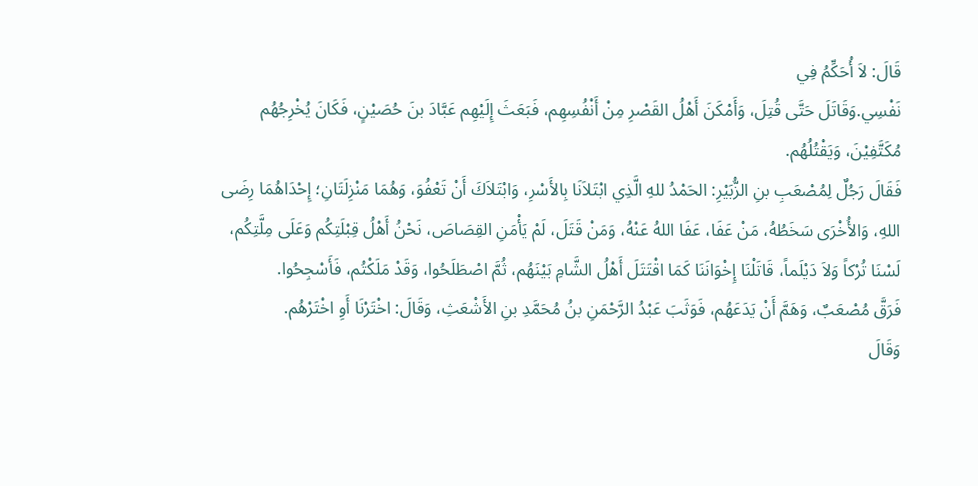قَالَ: لاَ أُحَكِّمُ فِي
نَفْسِي.وَقَاتَلَ حَتَّى قُتِلَ، وَأَمْكَنَ أَهْلُ القَصْرِ مِنْ أَنْفُسِهِم، فَبَعَثَ إِلَيْهِم عَبَّادَ بنَ حُصَيْنٍ، فَكَانَ يُخْرِجُهُم مُكَتَّفِيْنَ، وَيَقْتُلُهُم.
فَقَالَ رَجُلٌ لِمُصْعَبِ بنِ الزُّبَيْرِ: الحَمْدُ للهِ الَّذِي ابْتَلاَنَا بِالأَسْرِ، وَابْتَلاَكَ أَنْ تَعْفُوَ، وَهُمَا مَنْزِلَتَانِ؛ إِحْدَاهُمَا رِضَى اللهِ، وَالأُخْرَى سَخَطُهُ، مَنْ عَفَا، عَفَا اللهُ عَنْهُ، وَمَنْ قَتَلَ، لَمْ يَأْمَنِ القِصَاصَ، نَحْنُ أَهْلُ قِبْلَتِكُم وَعَلَى مِلَّتِكُم، لَسْنَا تُرْكاً وَلاَ دَيْلَماً، قَاتَلْنَا إِخْوَانَنَا كَمَا اقْتَتَلَ أَهْلُ الشَّامِ بَيْنَهُم، ثُمَّ اصْطَلَحُوا، وَقَدْ مَلَكْتُم، فَأَسْجِحُوا.
فَرَقَّ مُصْعَبٌ، وَهَمَّ أَنْ يَدَعَهُم، فَوَثَبَ عَبْدُ الرَّحْمَنِ بنُ مُحَمَّدِ بنِ الأَشْعَثِ، وَقَالَ: اخْتَرْنَا أَوِ اخْتَرْهُم.
وَقَالَ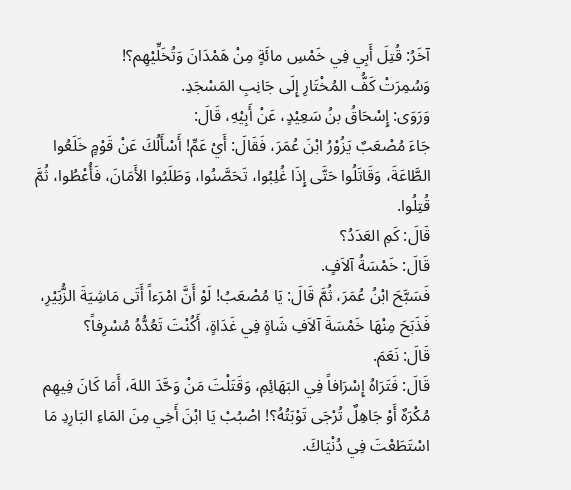آخَرُ: قُتِلَ أَبِي فِي خَمْسِ مائَةٍ مِنْ هَمْدَانَ وَتُخَلِّيْهِم؟!
وَسُمِرَتْ كَفُّ المُخْتَارِ إِلَى جَانِبِ المَسْجَدِ.
وَرَوَى: إِسْحَاقُ بنُ سَعِيْدٍ، عَنْ أَبِيْهِ، قَالَ:
جَاءَ مُصْعَبٌ يَزُوْرُ ابْنَ عُمَرَ، فَقَالَ: أَيْ عَمِّ! أَسْأَلُكَ عَنْ قَوْمٍ خَلَعُوا الطَّاعَةَ، وَقَاتَلُوا حَتَّى إِذَا غُلِبُوا، تَحَصَّنُوا، وَطَلَبُوا الأَمَانَ، فَأُعْطُوا، ثُمَّ قُتِلُوا.
قَالَ: كَمِ العَدَدُ؟
قَالَ: خَمْسَةُ آلاَفٍ.
فَسَبَّحَ ابْنُ عُمَرَ، ثُمَّ قَالَ: يَا مُصْعَبُ! لَوْ أَنَّ امْرَءاً أَتَى مَاشِيَةَ الزُّبَيْرِ، فَذَبَحَ مِنْهَا خَمْسَةَ آلاَفِ شَاةٍ فِي غَدَاةٍ، أَكُنْتَ تَعُدُّهُ مُسْرِفاً؟
قَالَ: نَعَمَ.
قَالَ: فَتَرَاهُ إِسْرَافاً فِي البَهَائِمِ، وَقَتَلْتَ مَنْ وَحَّدَ اللهَ، أَمَا كَانَ فِيهِم مُكْرَهٌ أَوْ جَاهِلٌ تُرْجَى تَوْبَتُهُ؟! اصْبُبْ يَا ابْنَ أَخِي مِنَ المَاءِ البَارِدِ مَا اسْتَطَعْتَ فِي دُنْيَاكَ.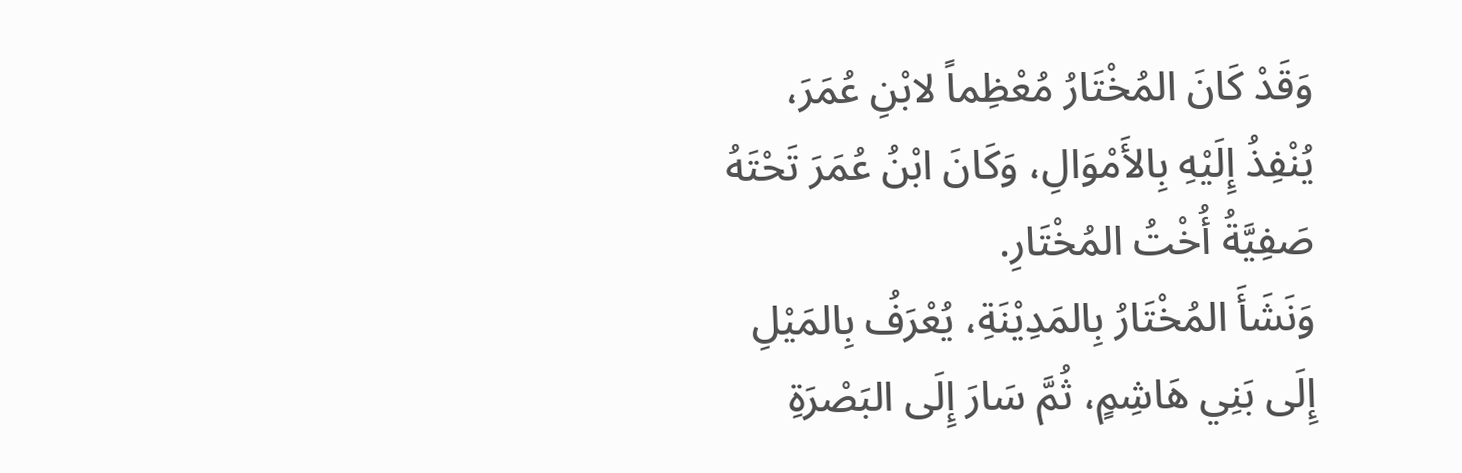وَقَدْ كَانَ المُخْتَارُ مُعْظِماً لابْنِ عُمَرَ، يُنْفِذُ إِلَيْهِ بِالأَمْوَالِ، وَكَانَ ابْنُ عُمَرَ تَحْتَهُ صَفِيَّةُ أُخْتُ المُخْتَارِ.
وَنَشَأَ المُخْتَارُ بِالمَدِيْنَةِ، يُعْرَفُ بِالمَيْلِ إِلَى بَنِي هَاشِمٍ، ثُمَّ سَارَ إِلَى البَصْرَةِ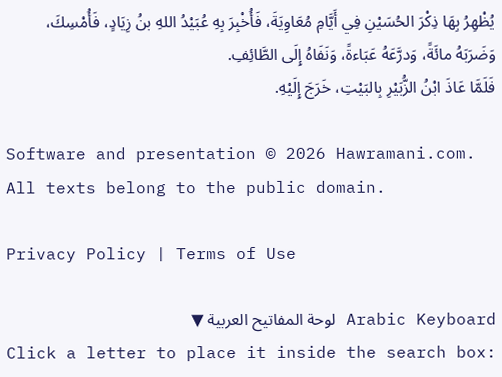يُظْهِرُ بِهَا ذِكْرَ الحُسَيْنِ فِي أَيَّامِ مُعَاوِيَةَ، فَأُخْبِرَ بِهِ عُبَيْدُ اللهِ بنُ زِيَادٍ، فَأُمْسِكَ، وَضَرَبَهُ مائَةً، وَدرَّعَهُ عَبَاءةً، وَنَفَاهُ إِلَى الطَّائِفِ.
فَلَمَّا عَاذَ ابْنُ الزُّبَيْرِ بِالبَيْتِ، خَرَجَ إِلَيْهِ.

Software and presentation © 2026 Hawramani.com. All texts belong to the public domain.

Privacy Policy | Terms of Use

Arabic Keyboard لوحة المفاتيح العربية ▼
Click a letter to place it inside the search box: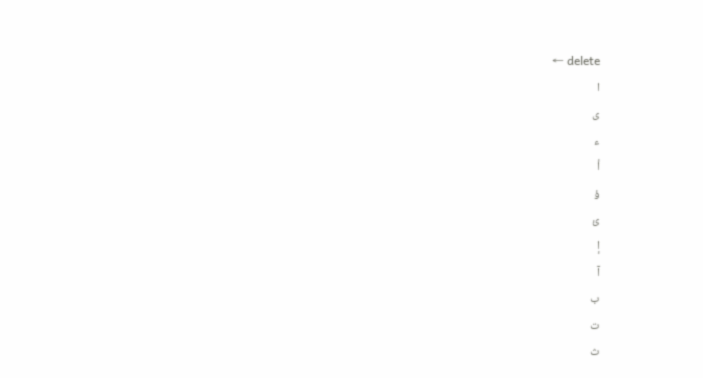← delete
ا
ى
ء
أ
ؤ
ئ
إ
آ
ب
ت
ث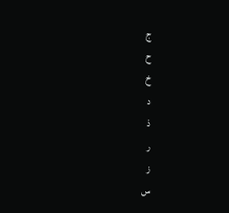ج
ح
خ
د
ذ
ر
ز
س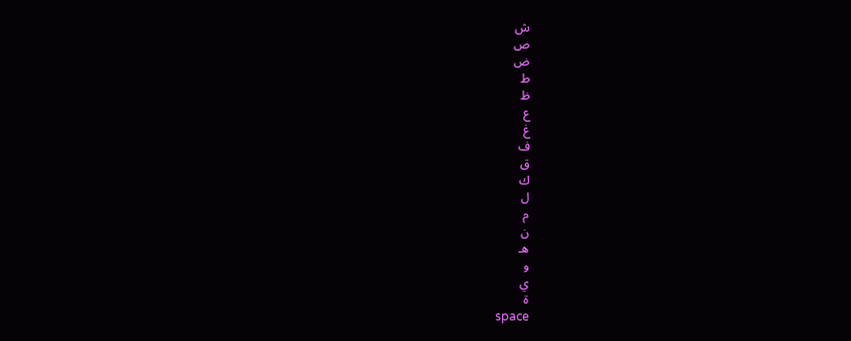ش
ص
ض
ط
ظ
ع
غ
ف
ق
ك
ل
م
ن
هـ
و
ي
ة
space